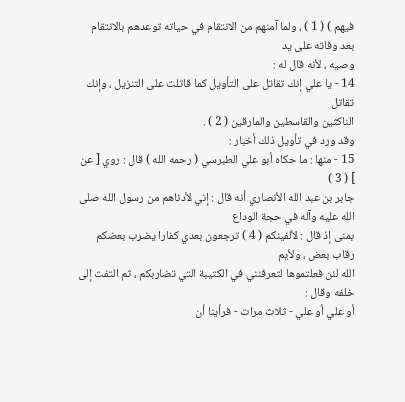فيهم ) ( 1 ) ، ولما آمنهم من الانتقام في حياته توعدهم بالانتقام بعد وفاته على يد
وصيه ، لأنه قال له :
14 - يا علي إنك تقاتل على التأويل كما قاتلت على التنزيل ، وإنك تقاتل
الناكثين والقاسطين والمارقين ( 2 ) .
وقد ورد في تأويل ذلك أخبار :
15 - منها : ما حكاه أبو علي الطبرسي ( رحمه الله ) قال : روي [ عن ] ( 3 )
جابر بن عبد الله الأنصاري أنه قال : إني لأدناهم من رسول الله صلى الله عليه وآله في حجة الوداع
بمنى إذ قال : لألفينكم ( 4 ) ترجعون بعدي كفارا يضرب بعضكم رقاب بعض ، ولأيم
الله لئن فعلتموها لتعرفنني في الكتيبة التي تضاربكم ، ثم التفت إلى خلفه وقال :
أو علي أو علي - ثلاث مرات - فرأينا أن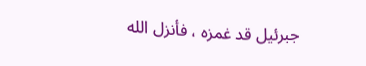جبرئيل قد غمزه ، فأنزل الله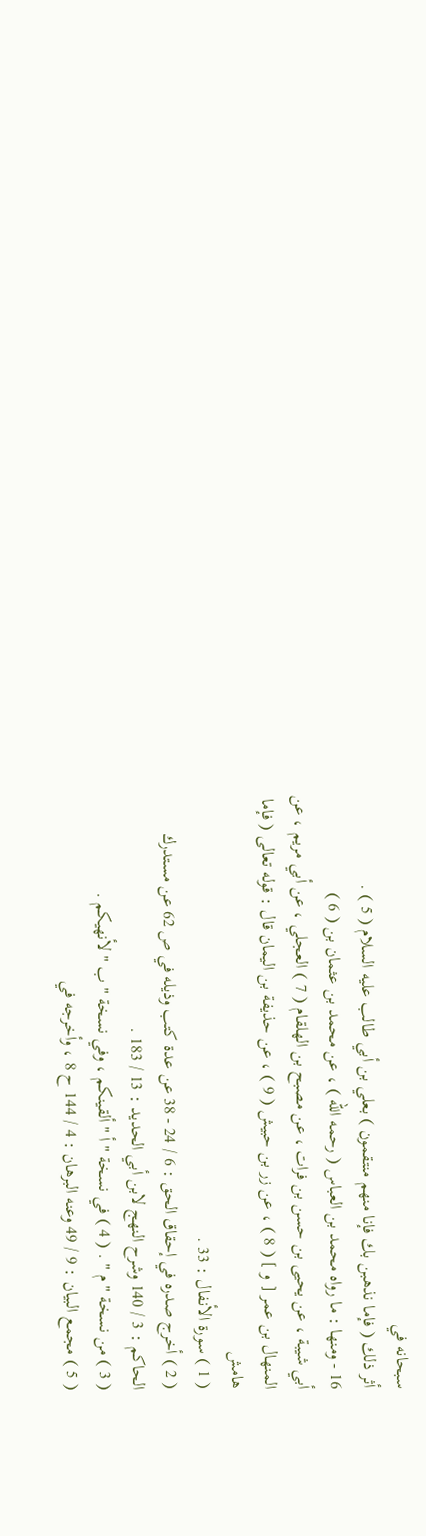سبحانه في
أثر ذلك ( فإما نذهبن بك فإنا منهم منتقمون ) بعلي بن أبي طالب عليه السلام ( 5 ) .
16 - ومنها : ما رواه محمد بن العباس ( رحمه الله ) ، عن محمد بن عثمان بن ( 6 )
أبي شيبة ، عن يحيى بن حسن بن فرات ، عن مصبح بن الهلقام ( 7 ) العجلي ، عن أبي مريم ، عن
المنهال بن عمر [ و ] ( 8 ) ، عن زر بن حبيش ( 9 ) ، عن حذيفة بن اليمان قال : قوله تعالى ( فإما
هامش
( 1 ) سورة الأنفال : 33 .
( 2 ) أخرج صدره في إحقاق الحق : 6 / 24 - 38 عن عدة كتب وذيله في ص 62 عن مستدرك
الحاكم : 3 / 140 وشرح النهج لابن أبي الحديد : 13 / 183 .
( 3 ) من نسخة " م " . ( 4 ) في نسخة " أ " ألقينكم ، وفي نسخة " ب " لأنهيكم .
( 5 ) مجمع البيان : 9 / 49 وعنه البرهان : 4 / 144 ح 8 ، وأخرجه في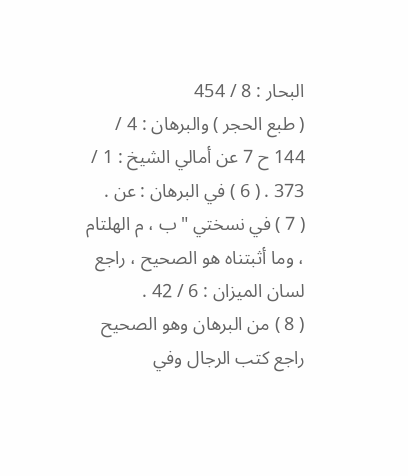البحار : 8 / 454
( طبع الحجر ) والبرهان : 4 / 144 ح 7 عن أمالي الشيخ : 1 / 373 . ( 6 ) في البرهان : عن .
( 7 ) في نسختي " ب ، م الهلتام ، وما أثبتناه هو الصحيح ، راجع لسان الميزان : 6 / 42 .
( 8 ) من البرهان وهو الصحيح راجع كتب الرجال وفي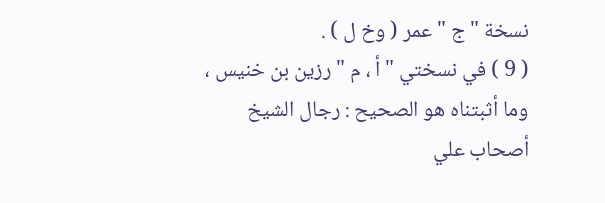نسخة " ج " عمر ( وخ ل ) .
( 9 ) في نسختي " أ ، م " رزين بن خنيس ، وما أثبتناه هو الصحيح : رجال الشيخ أصحاب علي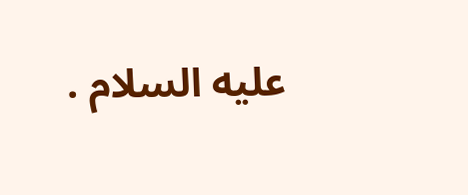عليه السلام .